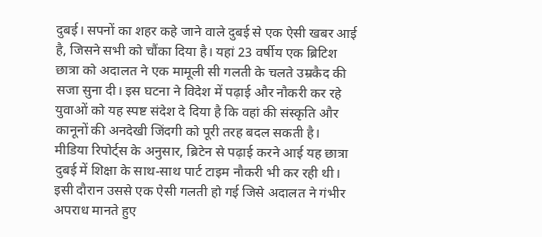दुबई। सपनों का शहर कहे जाने वाले दुबई से एक ऐसी खबर आई है, जिसने सभी को चौंका दिया है। यहां 23 वर्षीय एक ब्रिटिश छात्रा को अदालत ने एक मामूली सी गलती के चलते उम्रकैद की सजा सुना दी। इस घटना ने विदेश में पढ़ाई और नौकरी कर रहे युवाओं को यह स्पष्ट संदेश दे दिया है कि वहां की संस्कृति और कानूनों की अनदेखी जिंदगी को पूरी तरह बदल सकती है।
मीडिया रिपोर्ट्स के अनुसार, ब्रिटेन से पढ़ाई करने आई यह छात्रा दुबई में शिक्षा के साथ-साथ पार्ट टाइम नौकरी भी कर रही थी। इसी दौरान उससे एक ऐसी गलती हो गई जिसे अदालत ने गंभीर अपराध मानते हुए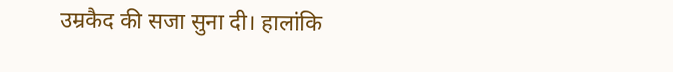उम्रकैद की सजा सुना दी। हालांकि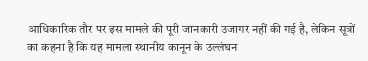आधिकारिक तौर पर इस मामले की पूरी जानकारी उजागर नहीं की गई है, लेकिन सूत्रों का कहना है कि यह मामला स्थानीय कानून के उल्लंघन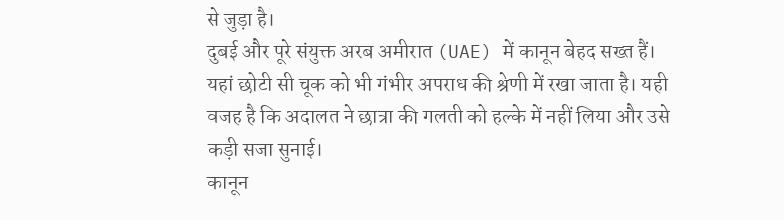से जुड़ा है।
दुबई और पूरे संयुक्त अरब अमीरात (UAE) में कानून बेहद सख्त हैं। यहां छोटी सी चूक को भी गंभीर अपराध की श्रेणी में रखा जाता है। यही वजह है कि अदालत ने छात्रा की गलती को हल्के में नहीं लिया और उसे कड़ी सजा सुनाई।
कानून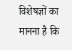विशेषज्ञों का मानना है कि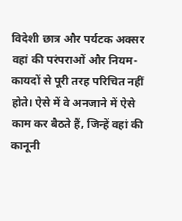विदेशी छात्र और पर्यटक अक्सर वहां की परंपराओं और नियम-कायदों से पूरी तरह परिचित नहीं होते। ऐसे में वे अनजाने में ऐसे काम कर बैठते हैं, जिन्हें वहां की कानूनी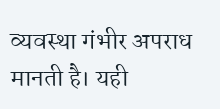व्यवस्था गंभीर अपराध मानती है। यही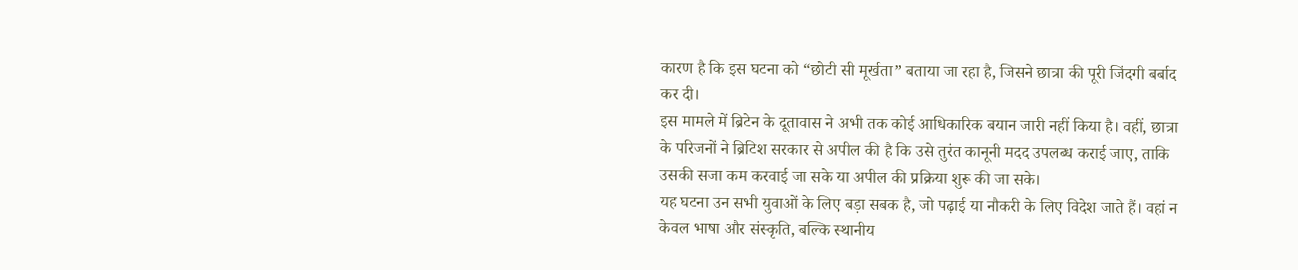कारण है कि इस घटना को “छोटी सी मूर्खता” बताया जा रहा है, जिसने छात्रा की पूरी जिंदगी बर्बाद कर दी।
इस मामले में ब्रिटेन के दूतावास ने अभी तक कोई आधिकारिक बयान जारी नहीं किया है। वहीं, छात्रा के परिजनों ने ब्रिटिश सरकार से अपील की है कि उसे तुरंत कानूनी मदद उपलब्ध कराई जाए, ताकि उसकी सजा कम करवाई जा सके या अपील की प्रक्रिया शुरू की जा सके।
यह घटना उन सभी युवाओं के लिए बड़ा सबक है, जो पढ़ाई या नौकरी के लिए विदेश जाते हैं। वहां न केवल भाषा और संस्कृति, बल्कि स्थानीय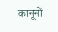कानूनों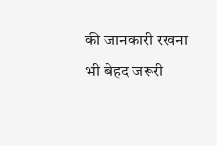की जानकारी रखना भी बेहद जरूरी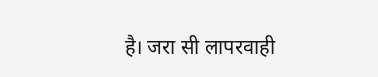है। जरा सी लापरवाही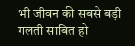भी जीवन की सबसे बड़ी गलती साबित हो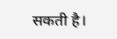सकती है।